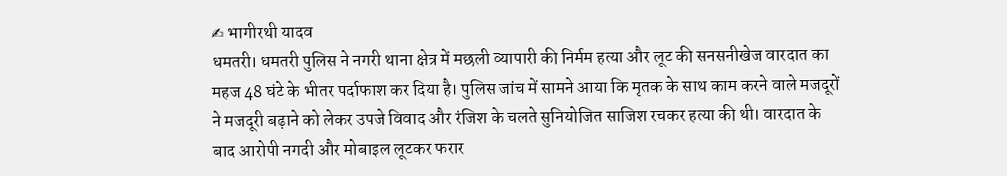✍ भागीरथी यादव
धमतरी। धमतरी पुलिस ने नगरी थाना क्षेत्र में मछली व्यापारी की निर्मम हत्या और लूट की सनसनीखेज वारदात का महज 48 घंटे के भीतर पर्दाफाश कर दिया है। पुलिस जांच में सामने आया कि मृतक के साथ काम करने वाले मजदूरों ने मजदूरी बढ़ाने को लेकर उपजे विवाद और रंजिश के चलते सुनियोजित साजिश रचकर हत्या की थी। वारदात के बाद आरोपी नगदी और मोबाइल लूटकर फरार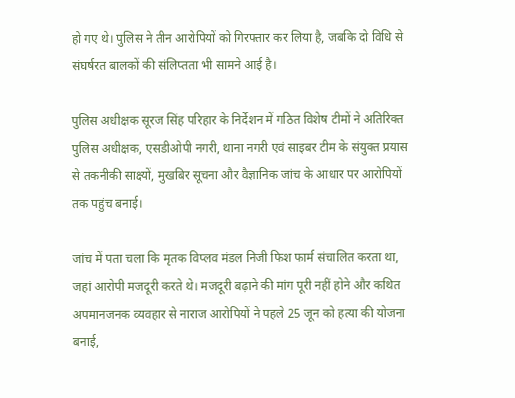हो गए थे। पुलिस ने तीन आरोपियों को गिरफ्तार कर लिया है, जबकि दो विधि से संघर्षरत बालकों की संलिप्तता भी सामने आई है।

पुलिस अधीक्षक सूरज सिंह परिहार के निर्देशन में गठित विशेष टीमों ने अतिरिक्त पुलिस अधीक्षक, एसडीओपी नगरी, थाना नगरी एवं साइबर टीम के संयुक्त प्रयास से तकनीकी साक्ष्यों, मुखबिर सूचना और वैज्ञानिक जांच के आधार पर आरोपियों तक पहुंच बनाई।

जांच में पता चला कि मृतक विप्लव मंडल निजी फिश फार्म संचालित करता था, जहां आरोपी मजदूरी करते थे। मजदूरी बढ़ाने की मांग पूरी नहीं होने और कथित अपमानजनक व्यवहार से नाराज आरोपियों ने पहले 25 जून को हत्या की योजना बनाई,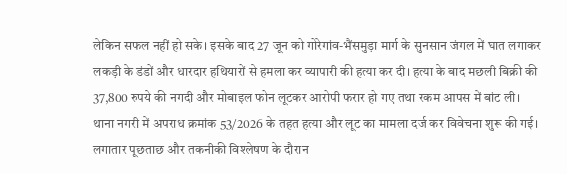लेकिन सफल नहीं हो सके। इसके बाद 27 जून को गोरेगांव-भैंसमुड़ा मार्ग के सुनसान जंगल में घात लगाकर लकड़ी के डंडों और धारदार हथियारों से हमला कर व्यापारी की हत्या कर दी। हत्या के बाद मछली बिक्री की 37,800 रुपये की नगदी और मोबाइल फोन लूटकर आरोपी फरार हो गए तथा रकम आपस में बांट ली।
थाना नगरी में अपराध क्रमांक 53/2026 के तहत हत्या और लूट का मामला दर्ज कर विवेचना शुरू की गई। लगातार पूछताछ और तकनीकी विश्लेषण के दौरान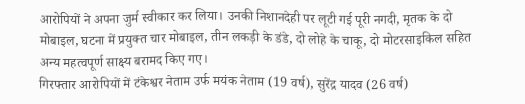आरोपियों ने अपना जुर्म स्वीकार कर लिया। उनकी निशानदेही पर लूटी गई पूरी नगदी, मृतक के दो मोबाइल, घटना में प्रयुक्त चार मोबाइल, तीन लकड़ी के डंडे, दो लोहे के चाकू, दो मोटरसाइकिल सहित अन्य महत्वपूर्ण साक्ष्य बरामद किए गए।
गिरफ्तार आरोपियों में टंकेश्वर नेताम उर्फ मयंक नेताम (19 वर्ष), सुरेंद्र यादव (26 वर्ष)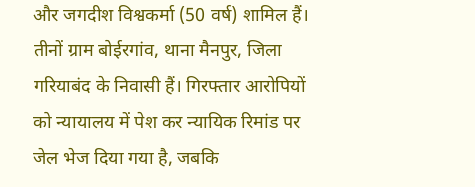और जगदीश विश्वकर्मा (50 वर्ष) शामिल हैं। तीनों ग्राम बोईरगांव, थाना मैनपुर, जिला गरियाबंद के निवासी हैं। गिरफ्तार आरोपियों को न्यायालय में पेश कर न्यायिक रिमांड पर जेल भेज दिया गया है, जबकि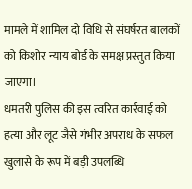मामले में शामिल दो विधि से संघर्षरत बालकों को किशोर न्याय बोर्ड के समक्ष प्रस्तुत किया जाएगा।
धमतरी पुलिस की इस त्वरित कार्रवाई को हत्या और लूट जैसे गंभीर अपराध के सफल खुलासे के रूप में बड़ी उपलब्धि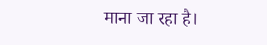माना जा रहा है।